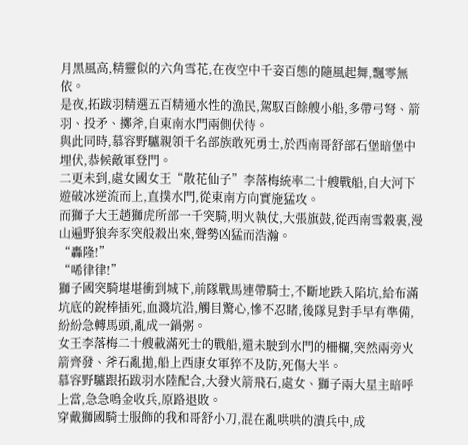月黑風高,精靈似的六角雪花,在夜空中千姿百態的隨風起舞,飄零無依。
是夜,拓跋羽精選五百精通水性的漁民,駕馭百餘艘小船,多帶弓弩、箭羽、投矛、擲斧,自東南水門兩側伏待。
與此同時,慕容野驢親領千名部族敢死勇士,於西南哥舒部石堡暗堡中埋伏,恭候敵軍登門。
二更未到,處女國女王“散花仙子”李落梅統率二十艘戰船,自大河下遊破冰逆流而上,直撲水門,從東南方向實施猛攻。
而獅子大王趙獅虎所部一千突騎,明火執仗,大張旗鼓,從西南雪穀裏,漫山遍野狼奔豕突般殺出來,聲勢凶猛而浩瀚。
“轟隆!”
“唏律律!”
獅子國突騎堪堪衝到城下,前隊戰馬連帶騎士,不斷地跌入陷坑,給布滿坑底的銳棒插死,血濺坑沿,觸目驚心,慘不忍睹,後隊見對手早有準備,紛紛急轉馬頭,亂成一鍋粥。
女王李落梅二十艘載滿死士的戰船,還未駛到水門的柵欄,突然兩旁火箭齊發、斧石亂拋,船上西康女軍猝不及防,死傷大半。
慕容野驢跟拓跋羽水陸配合,大發火箭飛石,處女、獅子兩大星主暗呼上當,急急鳴金收兵,原路退敗。
穿戴獅國騎士服飾的我和哥舒小刀,混在亂哄哄的潰兵中,成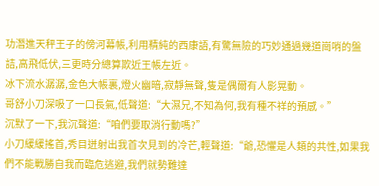功潛進天秤王子的傍河幕帳,利用精純的西康語,有驚無險的巧妙通過幾道崗哨的盤詰,高飛低伏,三更時分總算欺近王帳左近。
冰下流水潺潺,金色大帳裏,燈火幽暗,寂靜無聲,隻是偶爾有人影晃動。
哥舒小刀深吸了一口長氣,低聲道:“大濕兄,不知為何,我有種不祥的預感。”
沉默了一下,我沉聲道:“咱們要取消行動嗎?”
小刀緩緩搖首,秀目迸射出我首次見到的冷芒,輕聲道:“爺,恐懼是人類的共性,如果我們不能戰勝自我而臨危逃避,我們就勢難達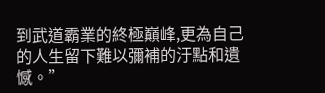到武道霸業的終極巔峰,更為自己的人生留下難以彌補的汙點和遺憾。”